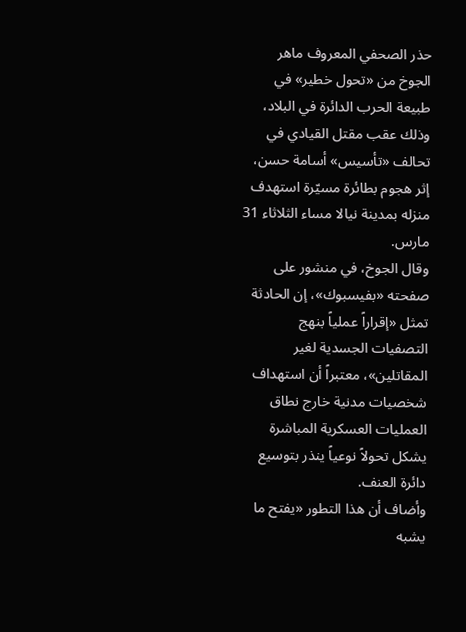حذر الصحفي المعروف ماهر الجوخ من «تحول خطير» في طبيعة الحرب الدائرة في البلاد، وذلك عقب مقتل القيادي في تحالف «تأسيس» أسامة حسن، إثر هجوم بطائرة مسيّرة استهدف منزله بمدينة نيالا مساء الثلاثاء 31 مارس.
وقال الجوخ، في منشور على صفحته «بفيسبوك»، إن الحادثة تمثل «إقراراً عملياً بنهج التصفيات الجسدية لغير المقاتلين»، معتبراً أن استهداف شخصيات مدنية خارج نطاق العمليات العسكرية المباشرة يشكل تحولاً نوعياً ينذر بتوسيع دائرة العنف.
وأضاف أن هذا التطور «يفتح ما يشبه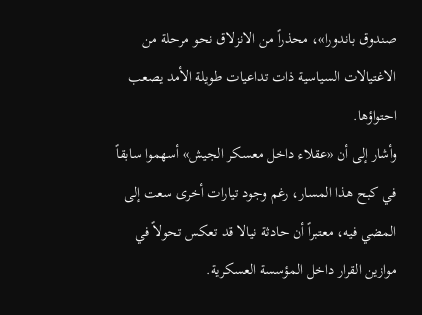صندوق باندورا»، محذراً من الانزلاق نحو مرحلة من الاغتيالات السياسية ذات تداعيات طويلة الأمد يصعب احتواؤها.
وأشار إلى أن «عقلاء داخل معسكر الجيش» أسهموا سابقاً في كبح هذا المسار، رغم وجود تيارات أخرى سعت إلى المضي فيه، معتبراً أن حادثة نيالا قد تعكس تحولاً في موازين القرار داخل المؤسسة العسكرية.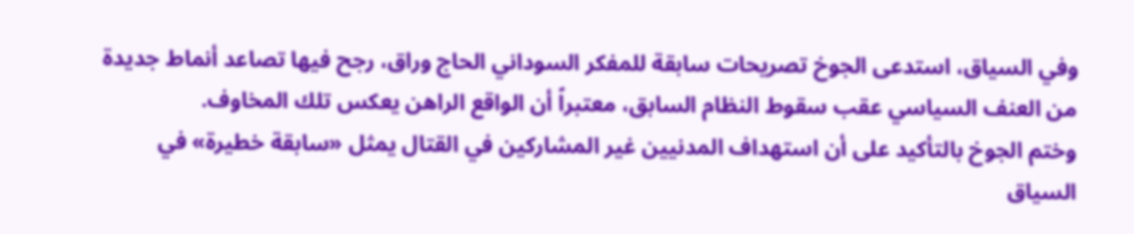وفي السياق، استدعى الجوخ تصريحات سابقة للمفكر السوداني الحاج وراق، رجح فيها تصاعد أنماط جديدة من العنف السياسي عقب سقوط النظام السابق، معتبراً أن الواقع الراهن يعكس تلك المخاوف.
وختم الجوخ بالتأكيد على أن استهداف المدنيين غير المشاركين في القتال يمثل «سابقة خطيرة» في السياق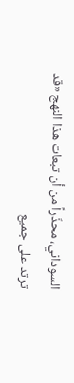السوداني، محذّراً من أن تبعات هذا النهج «قد ترتد على جميع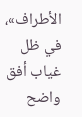الأطراف»، في ظل غياب أفق واضح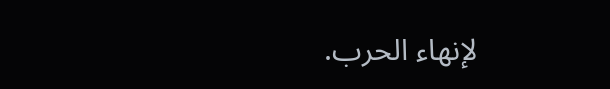لإنهاء الحرب.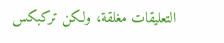التعليقات مغلقة، ولكن تركبكس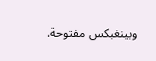وبينغبكس مفتوحة.